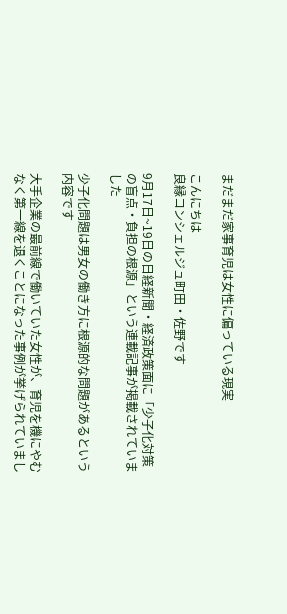まだまだ家事育児は女性に偏っている現実

こんにちは
良縁コンシェルジュ町田・佐野です

9月17日~19日の日経新聞・経済政策面に「少子化対策の盲点・負担の根源」という連載記事が掲載されていました

少子化問題は男女の働き方に根源的な問題があるという内容です

大手企業の最前線で働いていた女性が、育児を機にやむなく第一線を退くことになった事例が挙げられていまし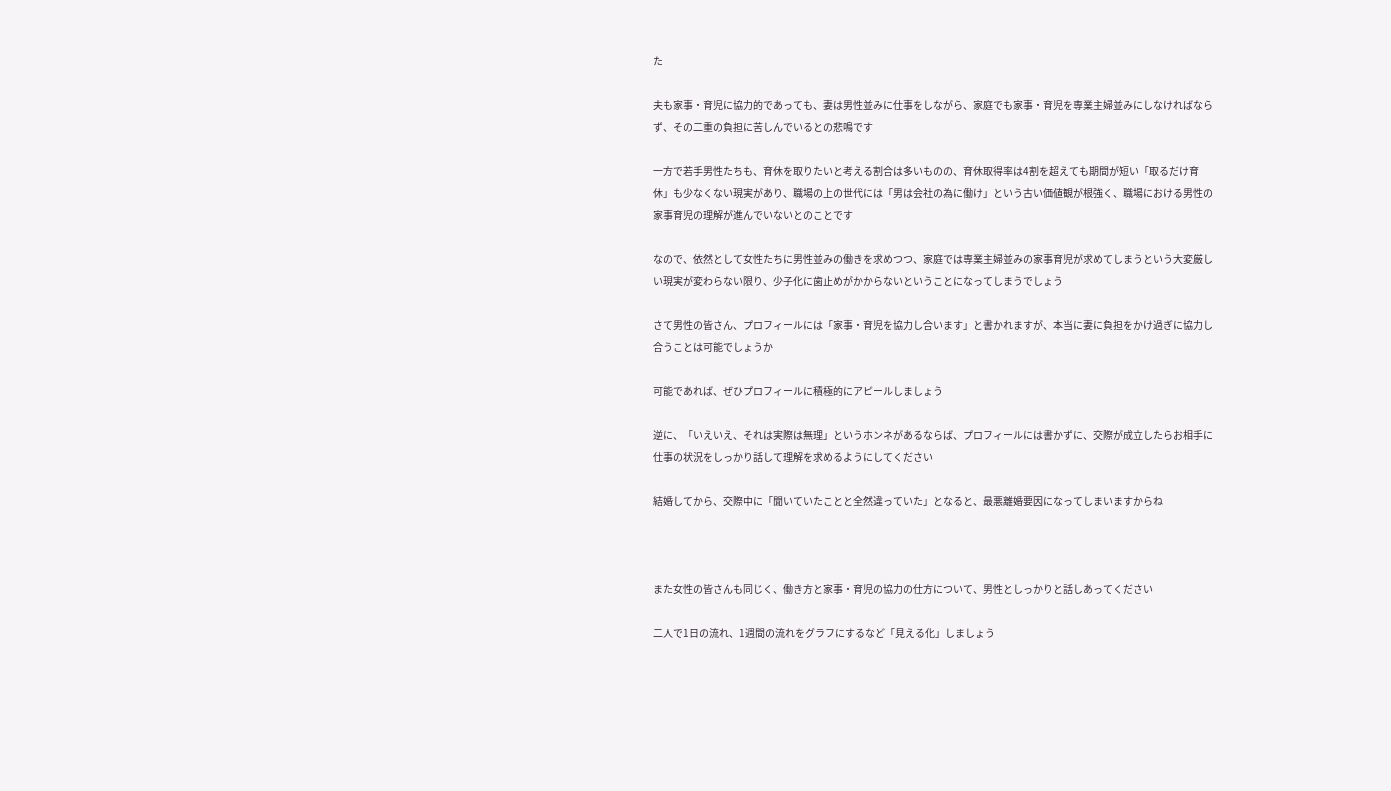た

夫も家事・育児に協力的であっても、妻は男性並みに仕事をしながら、家庭でも家事・育児を専業主婦並みにしなければならず、その二重の負担に苦しんでいるとの悲鳴です

一方で若手男性たちも、育休を取りたいと考える割合は多いものの、育休取得率は4割を超えても期間が短い「取るだけ育休」も少なくない現実があり、職場の上の世代には「男は会社の為に働け」という古い価値観が根強く、職場における男性の家事育児の理解が進んでいないとのことです

なので、依然として女性たちに男性並みの働きを求めつつ、家庭では専業主婦並みの家事育児が求めてしまうという大変厳しい現実が変わらない限り、少子化に歯止めがかからないということになってしまうでしょう

さて男性の皆さん、プロフィールには「家事・育児を協力し合います」と書かれますが、本当に妻に負担をかけ過ぎに協力し合うことは可能でしょうか

可能であれば、ぜひプロフィールに積極的にアピールしましょう

逆に、「いえいえ、それは実際は無理」というホンネがあるならば、プロフィールには書かずに、交際が成立したらお相手に仕事の状況をしっかり話して理解を求めるようにしてください

結婚してから、交際中に「聞いていたことと全然違っていた」となると、最悪離婚要因になってしまいますからね



また女性の皆さんも同じく、働き方と家事・育児の協力の仕方について、男性としっかりと話しあってください

二人で1日の流れ、1週間の流れをグラフにするなど「見える化」しましょう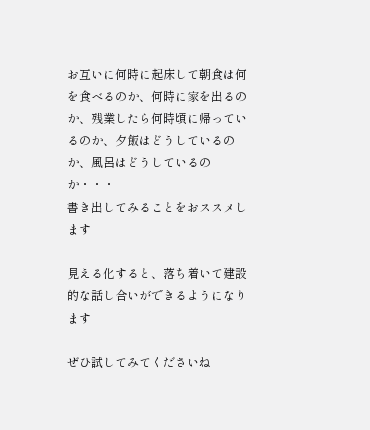お互いに何時に起床して朝食は何を食べるのか、何時に家を出るのか、残業したら何時頃に帰っているのか、夕飯はどうしているのか、風呂はどうしているのか・・・
書き出してみることをおススメします

見える化すると、落ち着いて建設的な話し合いができるようになります

ぜひ試してみてくださいね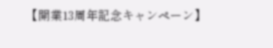【開業13周年記念キャンペーン】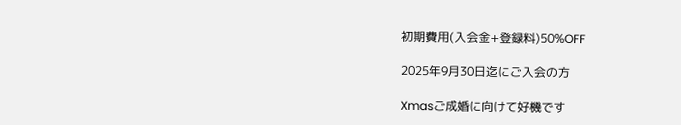初期費用(入会金+登録料)50%OFF

2025年9月30日迄にご入会の方

Xmasご成婚に向けて好機です